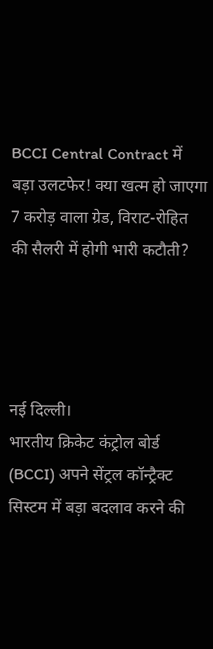BCCI Central Contract में बड़ा उलटफेर! क्या खत्म हो जाएगा 7 करोड़ वाला ग्रेड, विराट-रोहित की सैलरी में होगी भारी कटौती?




नई दिल्ली।
भारतीय क्रिकेट कंट्रोल बोर्ड (BCCI) अपने सेंट्रल कॉन्ट्रैक्ट सिस्टम में बड़ा बदलाव करने की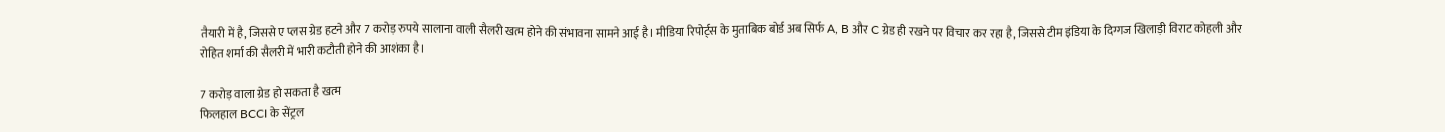तैयारी में है, जिससे ए प्लस ग्रेड हटने और 7 करोड़ रुपये सालाना वाली सैलरी खत्म होने की संभावना सामने आई है। मीडिया रिपोर्ट्स के मुताबिक बोर्ड अब सिर्फ A, B और C ग्रेड ही रखने पर विचार कर रहा है, जिससे टीम इंडिया के दिग्गज खिलाड़ी विराट कोहली और रोहित शर्मा की सैलरी में भारी कटौती होने की आशंका है।

7 करोड़ वाला ग्रेड हो सकता है खत्म
फिलहाल BCCI के सेंट्रल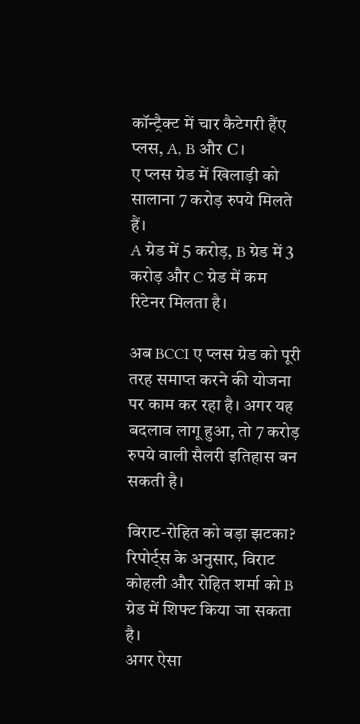कॉन्ट्रैक्ट में चार कैटेगरी हैंए प्लस, A, B और C।
ए प्लस ग्रेड में खिलाड़ी को सालाना 7 करोड़ रुपये मिलते हैं।
A ग्रेड में 5 करोड़, B ग्रेड में 3 करोड़ और C ग्रेड में कम रिटेनर मिलता है।

अब BCCI ए प्लस ग्रेड को पूरी तरह समाप्त करने की योजना पर काम कर रहा है। अगर यह बदलाव लागू हुआ, तो 7 करोड़ रुपये वाली सैलरी इतिहास बन सकती है।

विराट-रोहित को बड़ा झटका?
रिपोर्ट्स के अनुसार, विराट कोहली और रोहित शर्मा को B ग्रेड में शिफ्ट किया जा सकता है।
अगर ऐसा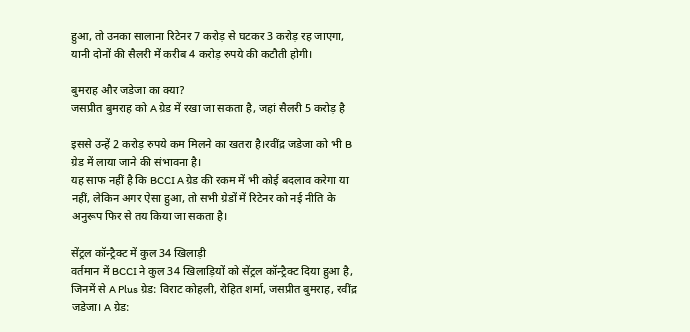हुआ, तो उनका सालाना रिटेनर 7 करोड़ से घटकर 3 करोड़ रह जाएगा, यानी दोनों की सैलरी में करीब 4 करोड़ रुपये की कटौती होगी।

बुमराह और जडेजा का क्या?
जसप्रीत बुमराह को A ग्रेड में रखा जा सकता है, जहां सैलरी 5 करोड़ है

इससे उन्हें 2 करोड़ रुपये कम मिलने का खतरा है।रवींद्र जडेजा को भी B ग्रेड में लाया जाने की संभावना है।
यह साफ नहीं है कि BCCI A ग्रेड की रकम में भी कोई बदलाव करेगा या नहीं, लेकिन अगर ऐसा हुआ, तो सभी ग्रेडों में रिटेनर को नई नीति के अनुरूप फिर से तय किया जा सकता है।

सेंट्रल कॉन्ट्रैक्ट में कुल 34 खिलाड़ी
वर्तमान में BCCI ने कुल 34 खिलाड़ियों को सेंट्रल कॉन्ट्रैक्ट दिया हुआ है, जिनमें से A Plus ग्रेड: विराट कोहली, रोहित शर्मा, जसप्रीत बुमराह, रवींद्र जडेजा। A ग्रेड: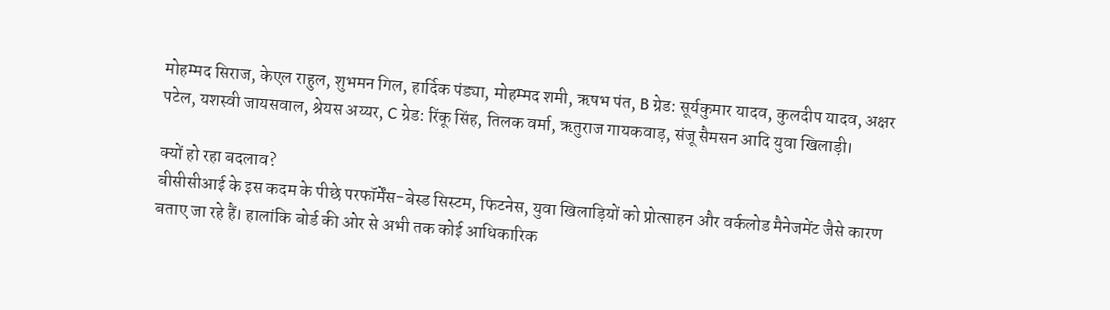मोहम्मद सिराज, केएल राहुल, शुभमन गिल, हार्दिक पंड्या, मोहम्मद शमी, ऋषभ पंत, B ग्रेड: सूर्यकुमार यादव, कुलदीप यादव, अक्षर पटेल, यशस्वी जायसवाल, श्रेयस अय्यर, C ग्रेड: रिंकू सिंह, तिलक वर्मा, ऋतुराज गायकवाड़, संजू सैमसन आदि युवा खिलाड़ी।

क्यों हो रहा बदलाव?
बीसीसीआई के इस कदम के पीछे परफॉर्मेंस-बेस्ड सिस्टम, फिटनेस, युवा खिलाड़ियों को प्रोत्साहन और वर्कलोड मैनेजमेंट जैसे कारण बताए जा रहे हैं। हालांकि बोर्ड की ओर से अभी तक कोई आधिकारिक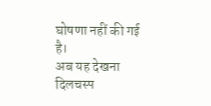घोषणा नहीं की गई है।
अब यह देखना दिलचस्प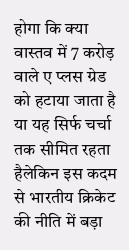होगा कि क्या वास्तव में 7 करोड़ वाले ए प्लस ग्रेड को हटाया जाता है या यह सिर्फ चर्चा तक सीमित रहता हैलेकिन इस कदम से भारतीय क्रिकेट की नीति में बड़ा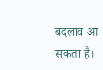बदलाव आ सकता है।